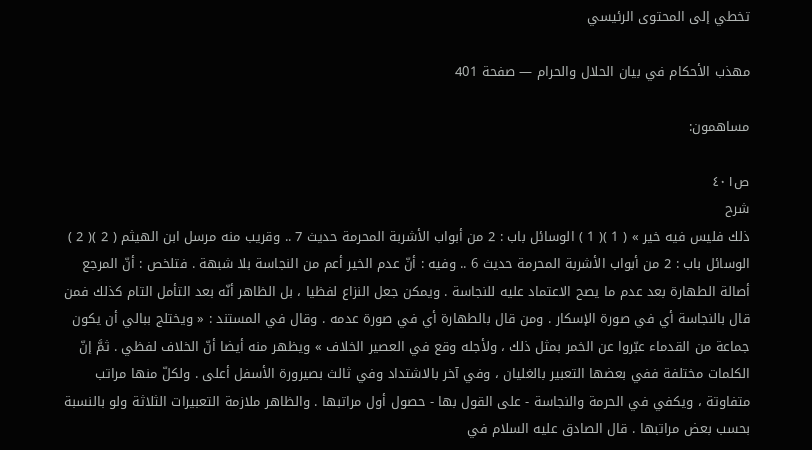تخطي إلى المحتوى الرئيسي

مهذب الأحكام في بيان الحلال والحرام — صفحة 401

مساهمون:

ص٤٠١
شرح
ذلك فليس فيه خير » ( 1 )( 1 ) الوسائل باب : 2 من أبواب الأشربة المحرمة حديث 7 .. وقريب منه مرسل ابن الهيثم ( 2 )( 2 ) الوسائل باب : 2 من أبواب الأشربة المحرمة حديث 6 .. وفيه : أنّ عدم الخير أعم من النجاسة بلا شبهة . فتلخص : أنّ المرجع أصالة الطهارة بعد عدم ما يصح الاعتماد عليه للنجاسة . ويمكن جعل النزاع لفظيا ، بل الظاهر أنّه بعد التأمل التام كذلك فمن قال بالنجاسة أي في صورة الإسكار . ومن قال بالطهارة أي في صورة عدمه . وقال في المستند : « ويختلج ببالي أن يكون جماعة من القدماء عبّروا عن الخمر بمثل ذلك ، ولأجله وقع في العصير الخلاف » ويظهر منه أيضا أنّ الخلاف لفظي . ثمَّ إنّ الكلمات مختلفة ففي بعضها التعبير بالغليان ، وفي آخر بالاشتداد وفي ثالث بصيرورة الأسفل أعلى . ولكلّ منها مراتب متفاوتة ، ويكفي في الحرمة والنجاسة - على القول بها - حصول أول مراتبها . والظاهر ملازمة التعبيرات الثلاثة ولو بالنسبة بحسب بعض مراتبها . قال الصادق عليه السلام في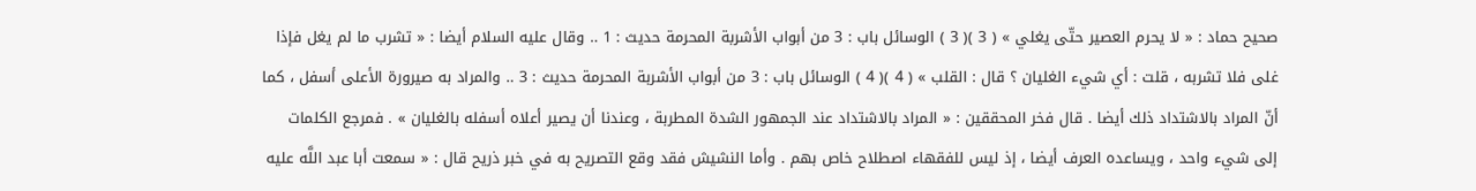صحيح حماد : « لا يحرم العصير حتّى يغلي » ( 3 )( 3 ) الوسائل باب : 3 من أبواب الأشربة المحرمة حديث : 1 .. وقال عليه السلام أيضا : « تشرب ما لم يغل فإذا غلى فلا تشربه ، قلت : أي شيء الغليان ؟ قال : القلب » ( 4 )( 4 ) الوسائل باب : 3 من أبواب الأشربة المحرمة حديث : 3 .. والمراد به صيرورة الأعلى أسفل ، كما أنّ المراد بالاشتداد ذلك أيضا . قال فخر المحققين : « المراد بالاشتداد عند الجمهور الشدة المطربة ، وعندنا أن يصير أعلاه أسفله بالغليان » . فمرجع الكلمات إلى شيء واحد ، ويساعده العرف أيضا ، إذ ليس للفقهاء اصطلاح خاص بهم . وأما النشيش فقد وقع التصريح به في خبر ذريح قال : « سمعت أبا عبد اللَّه عليه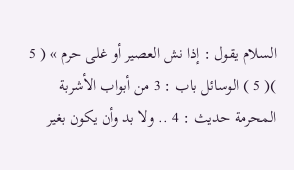السلام يقول : إذا نش العصير أو غلى حرم » ( 5 )( 5 ) الوسائل باب : 3 من أبواب الأشربة المحرمة حديث : 4 .. ولا بد وأن يكون بغير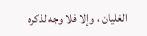الغليان ، وإلا فلا وجه لذكره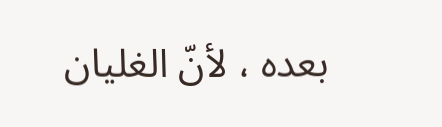بعده ، لأنّ الغليان